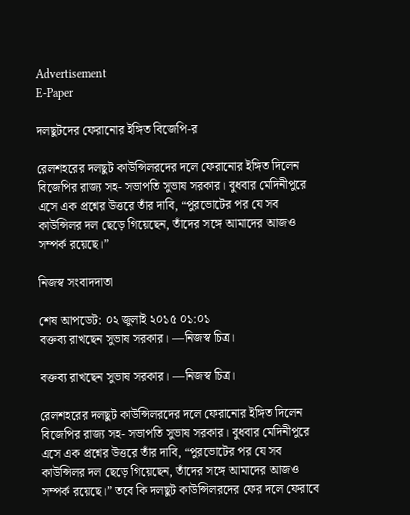Advertisement
E-Paper

দলছুটদের ফেরানোর ইঙ্গিত বিজেপি-র

রেলশহরের দলছুট কাউন্সিলরদের দলে ফেরানোর ইঙ্গিত দিলেন বিজেপির রাজ্য সহ- সভাপতি সুভাষ সরকার। বুধবার মেদিনীপুরে এসে এক প্রশ্নের উত্তরে তাঁর দাবি, “পুরভোটের পর যে সব কাউন্সিলর দল ছেড়ে গিয়েছেন, তাঁদের সঙ্গে আমাদের আজও সম্পর্ক রয়েছে।”

নিজস্ব সংবাদদাতা

শেষ আপডেট: ০২ জুলাই ২০১৫ ০১:০১
বক্তব্য রাখছেন সুভাষ সরকার। —নিজস্ব চিত্র।

বক্তব্য রাখছেন সুভাষ সরকার। —নিজস্ব চিত্র।

রেলশহরের দলছুট কাউন্সিলরদের দলে ফেরানোর ইঙ্গিত দিলেন বিজেপির রাজ্য সহ- সভাপতি সুভাষ সরকার। বুধবার মেদিনীপুরে এসে এক প্রশ্নের উত্তরে তাঁর দাবি, “পুরভোটের পর যে সব কাউন্সিলর দল ছেড়ে গিয়েছেন, তাঁদের সঙ্গে আমাদের আজও সম্পর্ক রয়েছে।” তবে কি দলছুট কাউন্সিলরদের ফের দলে ফেরাবে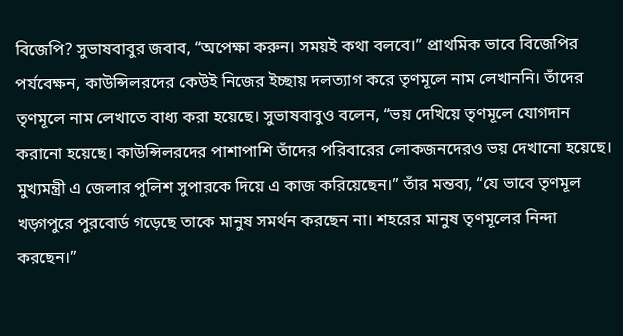বিজেপি? সুভাষবাবুর জবাব, “অপেক্ষা করুন। সময়ই কথা বলবে।” প্রাথমিক ভাবে বিজেপির পর্যবেক্ষন, কাউন্সিলরদের কেউই নিজের ইচ্ছায় দলত্যাগ করে তৃণমূলে নাম লেখাননি। তাঁদের তৃণমূলে নাম লেখাতে বাধ্য করা হয়েছে। সুভাষবাবুও বলেন, “ভয় দেখিয়ে তৃণমূলে যোগদান করানো হয়েছে। কাউন্সিলরদের পাশাপাশি তাঁদের পরিবারের লোকজনদেরও ভয় দেখানো হয়েছে। মুখ্যমন্ত্রী এ জেলার পুলিশ সুপারকে দিয়ে এ কাজ করিয়েছেন।” তাঁর মন্তব্য, “যে ভাবে তৃণমূল খড়্গপুরে পুরবোর্ড গড়েছে তাকে মানুষ সমর্থন করছেন না। শহরের মানুষ তৃণমূলের নিন্দা করছেন।”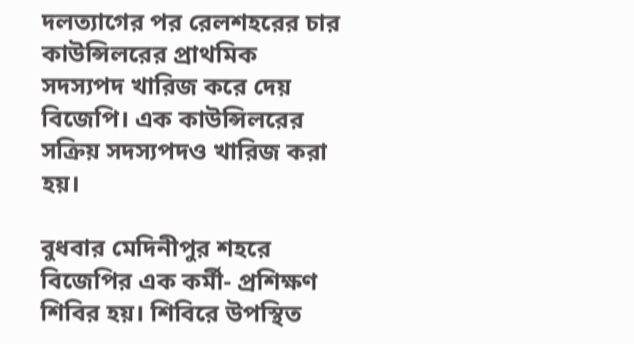দলত্যাগের পর রেলশহরের চার কাউন্সিলরের প্রাথমিক সদস্যপদ খারিজ করে দেয় বিজেপি। এক কাউন্সিলরের সক্রিয় সদস্যপদও খারিজ করা হয়।

বুধবার মেদিনীপুর শহরে বিজেপির এক কর্মী- প্রশিক্ষণ শিবির হয়। শিবিরে উপস্থিত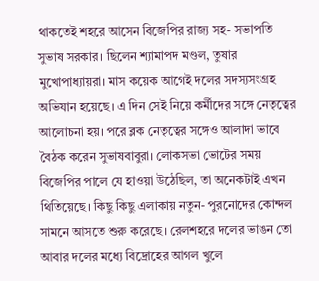থাকতেই শহরে আসেন বিজেপির রাজ্য সহ- সভাপতি সুভাষ সরকার। ছিলেন শ্যামাপদ মণ্ডল, তুষার মুখোপাধ্যায়রা। মাস কয়েক আগেই দলের সদস্যসংগ্রহ অভিযান হয়েছে। এ দিন সেই নিয়ে কর্মীদের সঙ্গে নেতৃত্বের আলোচনা হয়। পরে ব্লক নেতৃত্বের সঙ্গেও আলাদা ভাবে বৈঠক করেন সুভাষবাবুরা। লোকসভা ভোটের সময় বিজেপির পালে যে হাওয়া উঠেছিল, তা অনেকটাই এখন থিতিয়েছে। কিছু কিছু এলাকায় নতুন- পুরনোদের কোন্দল সামনে আসতে শুরু করেছে। রেলশহরে দলের ভাঙন তো আবার দলের মধ্যে বিদ্রোহের আগল খুলে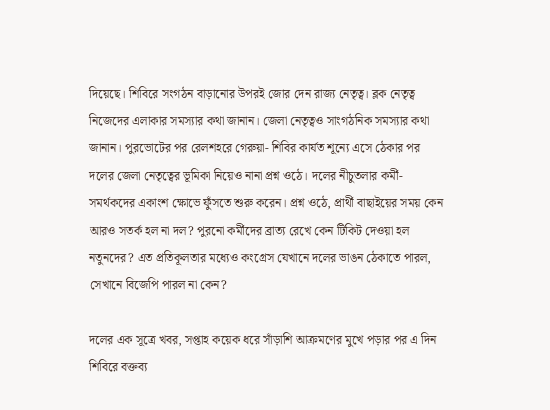দিয়েছে। শিবিরে সংগঠন বাড়ানোর উপরই জোর দেন রাজ্য নেতৃত্ব। ব্লক নেতৃত্ব নিজেদের এলাকার সমস্যার কথা জানান। জেলা নেতৃত্বও সাংগঠনিক সমস্যার কথা জানান। পুরভোটের পর রেলশহরে গেরুয়া- শিবির কার্যত শূন্যে এসে ঠেকার পর দলের জেলা নেতৃত্বের ভূমিকা নিয়েও নানা প্রশ্ন ওঠে। দলের নীচুতলার কর্মী- সমর্থকদের একাংশ ক্ষোভে ফুঁসতে শুরু করেন। প্রশ্ন ওঠে, প্রার্থী বাছাইয়ের সময় কেন আরও সতর্ক হল না দল? পুরনো কর্মীদের ব্রাত্য রেখে কেন টিকিট দেওয়া হল নতুনদের? এত প্রতিকূলতার মধ্যেও কংগ্রেস যেখানে দলের ভাঙন ঠেকাতে পারল, সেখানে বিজেপি পারল না কেন?

দলের এক সূত্রে খবর, সপ্তাহ কয়েক ধরে সাঁড়াশি আক্রমণের মুখে পড়ার পর এ দিন শিবিরে বক্তব্য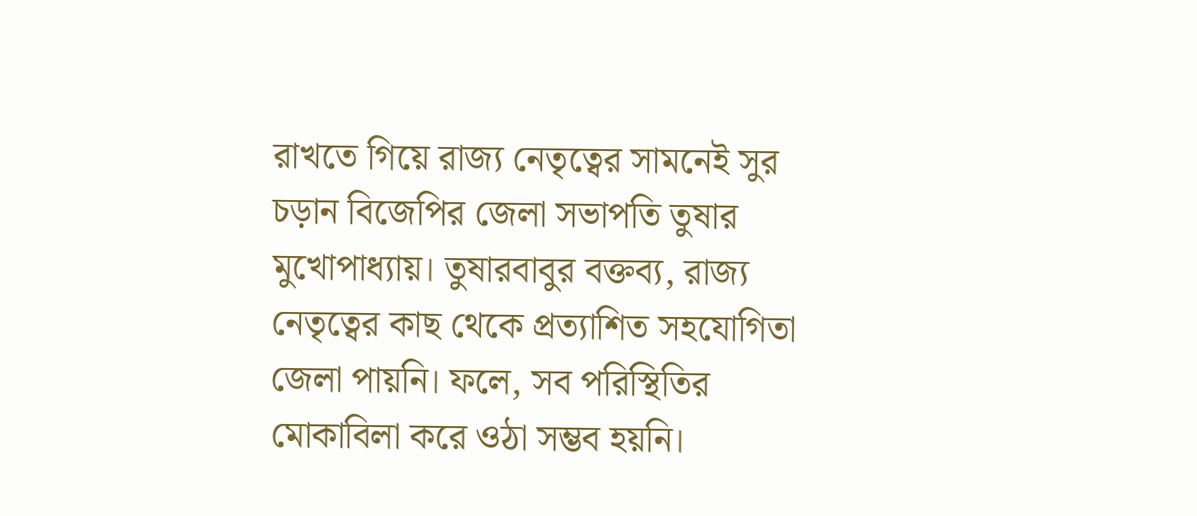রাখতে গিয়ে রাজ্য নেতৃত্বের সামনেই সুর চড়ান বিজেপির জেলা সভাপতি তুষার মুখোপাধ্যায়। তুষারবাবুর বক্তব্য, রাজ্য নেতৃত্বের কাছ থেকে প্রত্যাশিত সহযোগিতা জেলা পায়নি। ফলে, সব পরিস্থিতির মোকাবিলা করে ওঠা সম্ভব হয়নি।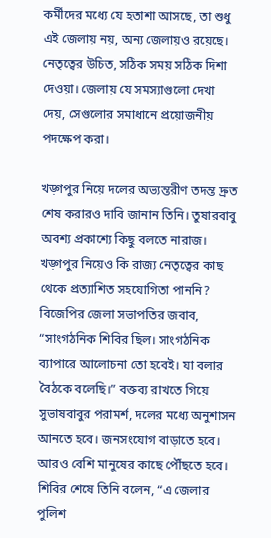কর্মীদের মধ্যে যে হতাশা আসছে, তা শুধু এই জেলায় নয়, অন্য জেলায়ও রয়েছে। নেতৃত্বের উচিত, সঠিক সময় সঠিক দিশা দেওয়া। জেলায় যে সমস্যাগুলো দেখা দেয়, সেগুলোর সমাধানে প্রয়োজনীয় পদক্ষেপ করা।

খড়্গপুর নিয়ে দলের অভ্যন্তরীণ তদন্ত দ্রুত শেষ করারও দাবি জানান তিনি। তুষারবাবু অবশ্য প্রকাশ্যে কিছু বলতে নারাজ। খড়্গপুর নিয়েও কি রাজ্য নেতৃত্বের কাছ থেকে প্রত্যাশিত সহযোগিতা পাননি? বিজেপির জেলা সভাপতির জবাব, “সাংগঠনিক শিবির ছিল। সাংগঠনিক ব্যাপারে আলোচনা তো হবেই। যা বলার বৈঠকে বলেছি।” বক্তব্য রাখতে গিয়ে সুভাষবাবুর পরামর্শ, দলের মধ্যে অনুশাসন আনতে হবে। জনসংযোগ বাড়াতে হবে। আরও বেশি মানুষের কাছে পৌঁছতে হবে। শিবির শেষে তিনি বলেন, “এ জেলার পুলিশ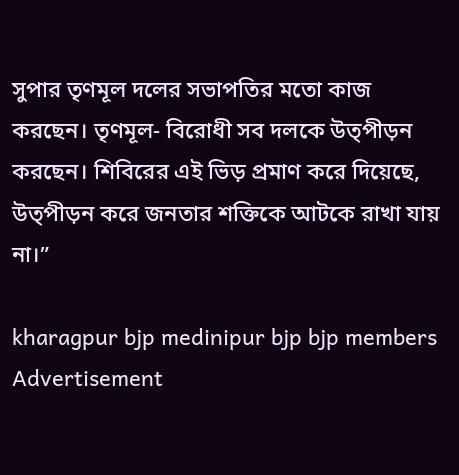সুপার তৃণমূল দলের সভাপতির মতো কাজ করছেন। তৃণমূল- বিরোধী সব দলকে উত্‌পীড়ন করছেন। শিবিরের এই ভিড় প্রমাণ করে দিয়েছে, উত্‌পীড়ন করে জনতার শক্তিকে আটকে রাখা যায় না।”

kharagpur bjp medinipur bjp bjp members
Advertisement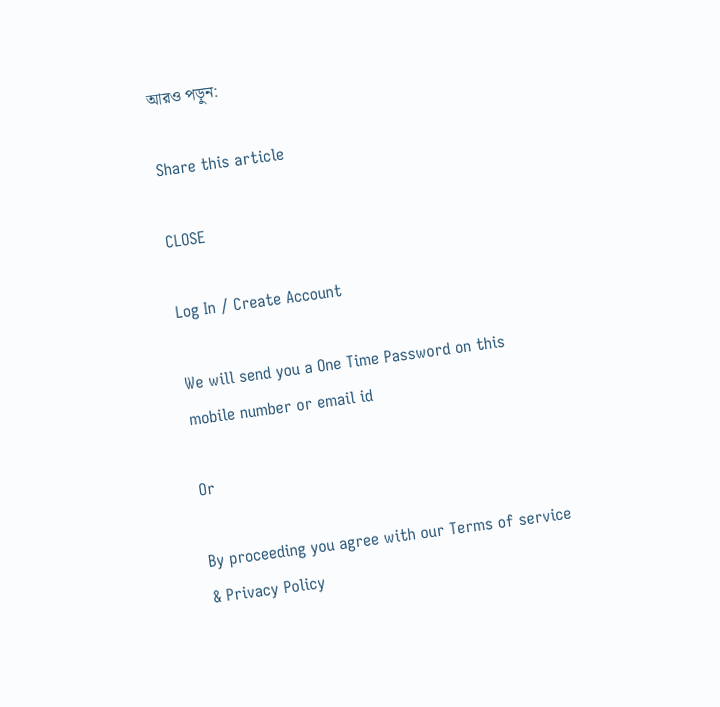আরও পড়ুন:

Share this article

CLOSE

Log In / Create Account

We will send you a One Time Password on this mobile number or email id

Or

By proceeding you agree with our Terms of service & Privacy Policy